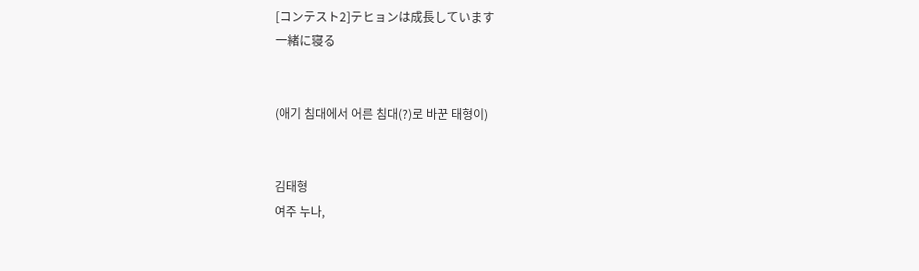[コンテスト2]テヒョンは成長しています
一緒に寝る


(애기 침대에서 어른 침대(?)로 바꾼 태형이)


김태형
여주 누나,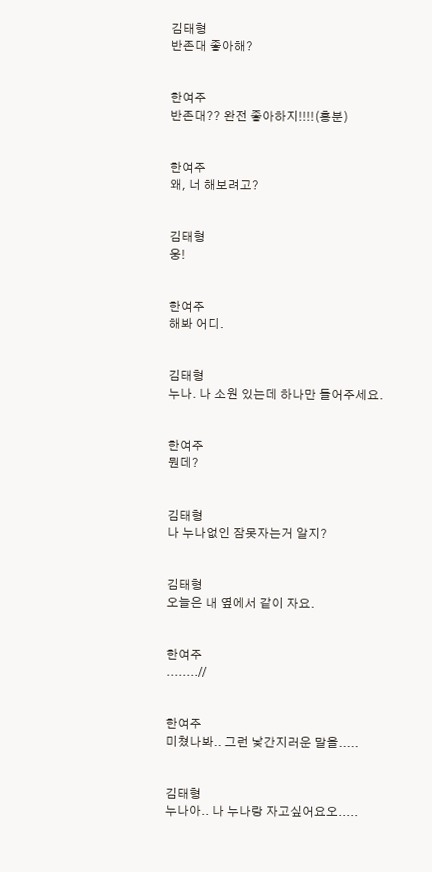김태형
반존대 좋아해?


한여주
반존대?? 완전 좋아하지!!!!(흥분)


한여주
왜, 너 해보려고?


김태형
웅!


한여주
해봐 어디.


김태형
누나. 나 소원 있는데 하나만 들어주세요.


한여주
뭔데?


김태형
나 누나없인 잠못자는거 알지?


김태형
오늘은 내 옆에서 같이 자요.


한여주
........//


한여주
미쳤나봐.. 그런 낯간지러운 말을.....


김태형
누나아.. 나 누나랑 자고싶어요오.....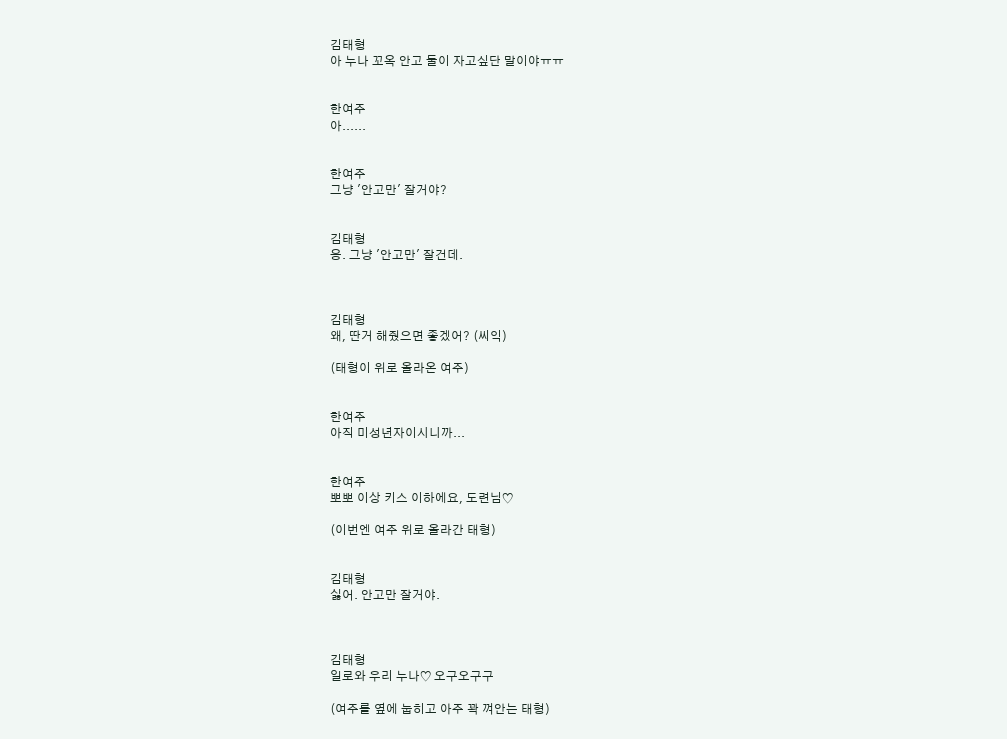김태형
아 누나 꼬옥 안고 둘이 자고싶단 말이야ㅠㅠ


한여주
아......


한여주
그냥 '안고만' 잘거야?


김태형
응. 그냥 '안고만' 잘건데.



김태형
왜, 딴거 해줬으면 좋겠어? (씨익)

(태형이 위로 올라온 여주)


한여주
아직 미성년자이시니까...


한여주
뽀뽀 이상 키스 이하에요, 도련님♡

(이번엔 여주 위로 올라간 태형)


김태형
싫어. 안고만 잘거야.



김태형
일로와 우리 누나♡ 오구오구구

(여주를 옆에 눕히고 아주 꽉 껴안는 태형)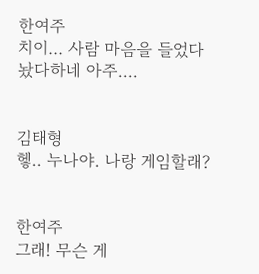한여주
치이... 사람 마음을 들었다놨다하네 아주....


김태형
헿.. 누나야. 나랑 게임할래?


한여주
그래! 무슨 게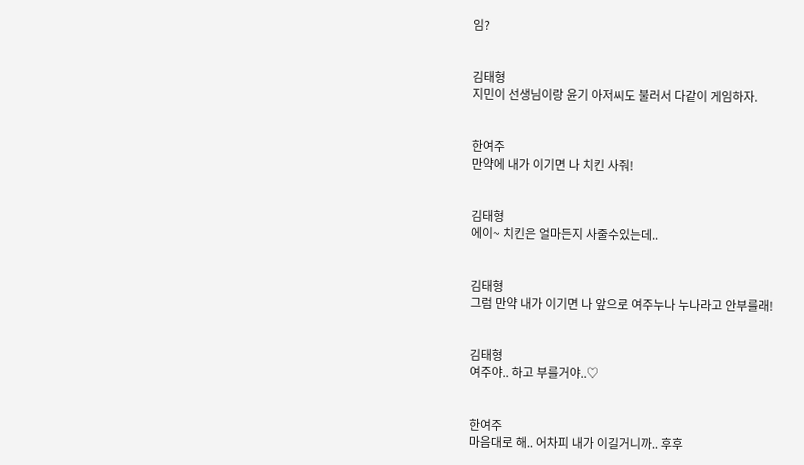임?


김태형
지민이 선생님이랑 윤기 아저씨도 불러서 다같이 게임하자.


한여주
만약에 내가 이기면 나 치킨 사줘!


김태형
에이~ 치킨은 얼마든지 사줄수있는데..


김태형
그럼 만약 내가 이기면 나 앞으로 여주누나 누나라고 안부를래!


김태형
여주야.. 하고 부를거야..♡


한여주
마음대로 해.. 어차피 내가 이길거니까.. 후후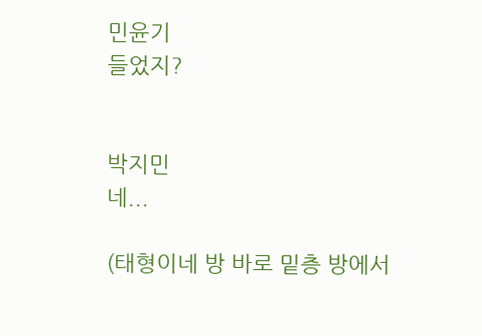민윤기
들었지?


박지민
네...

(태형이네 방 바로 밑층 방에서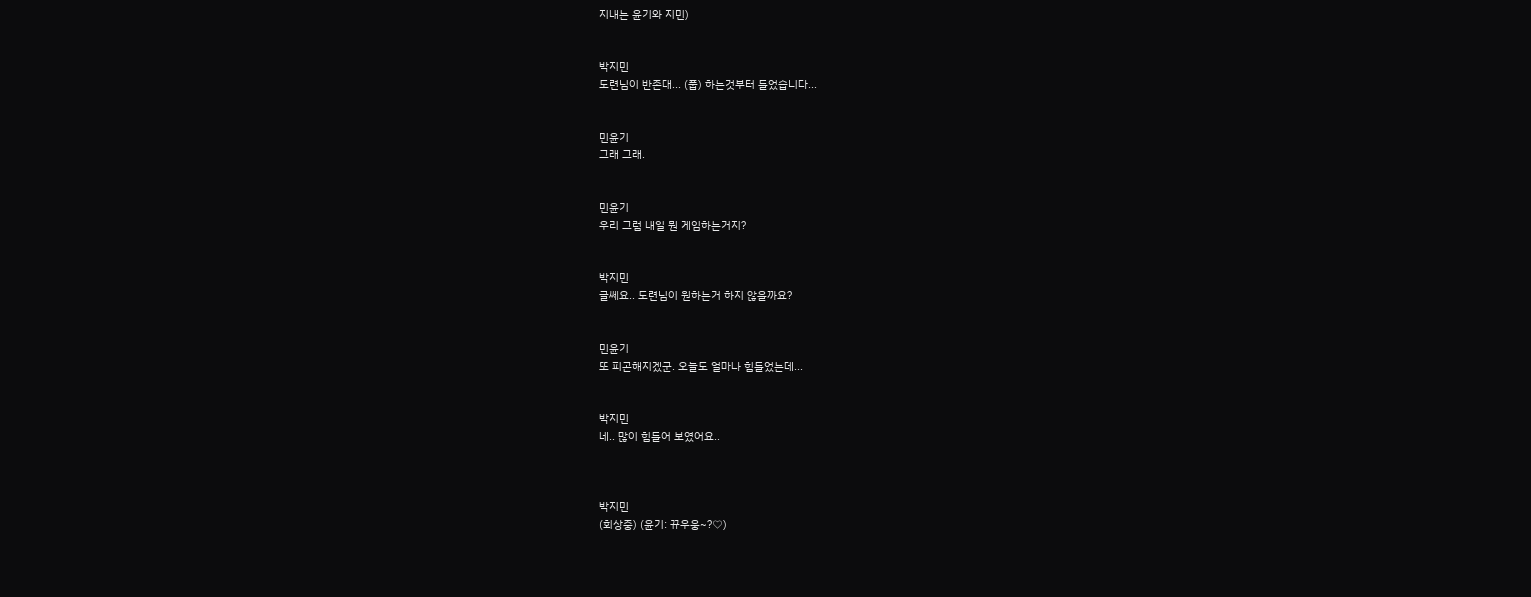지내는 윤기와 지민)


박지민
도련님이 반존대... (풉) 하는것부터 들었습니다...


민윤기
그래 그래.


민윤기
우리 그럼 내일 뭔 게임하는거지?


박지민
글쎄요.. 도련님이 원하는거 하지 않을까요?


민윤기
또 피곤해지겠군. 오늘도 얼마나 힘들었는데...


박지민
네.. 많이 힘들어 보였어요..



박지민
(회상중) (윤기: 뀨우웅~?♡)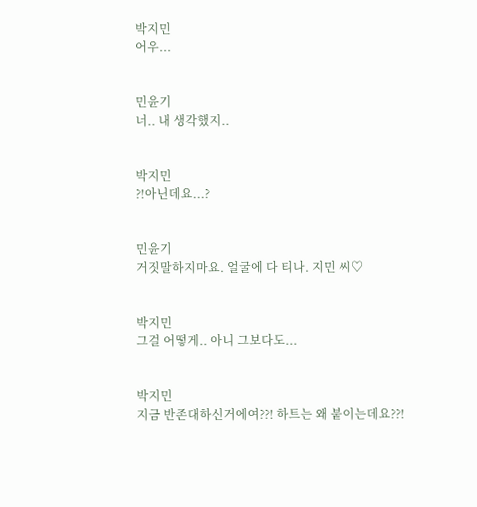박지민
어우...


민윤기
너.. 내 생각했지..


박지민
?!아닌데요...?


민윤기
거짓말하지마요. 얼굴에 다 티나. 지민 씨♡


박지민
그걸 어떻게.. 아니 그보다도...


박지민
지금 반존대하신거에여??! 하트는 왜 붙이는데요??!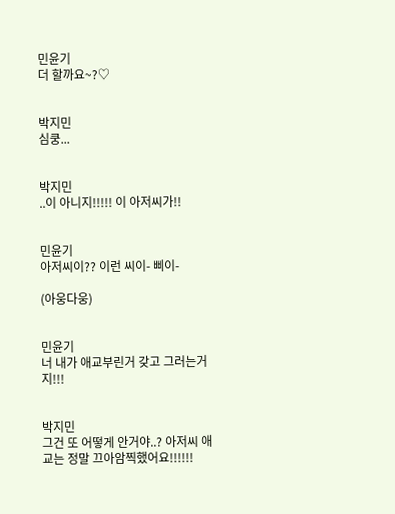민윤기
더 할까요~?♡


박지민
심쿵...


박지민
..이 아니지!!!!! 이 아저씨가!!


민윤기
아저씨이?? 이런 씨이- 삐이-

(아웅다웅)


민윤기
너 내가 애교부린거 갖고 그러는거지!!!


박지민
그건 또 어떻게 안거야..? 아저씨 애교는 정말 끄아암찍했어요!!!!!!